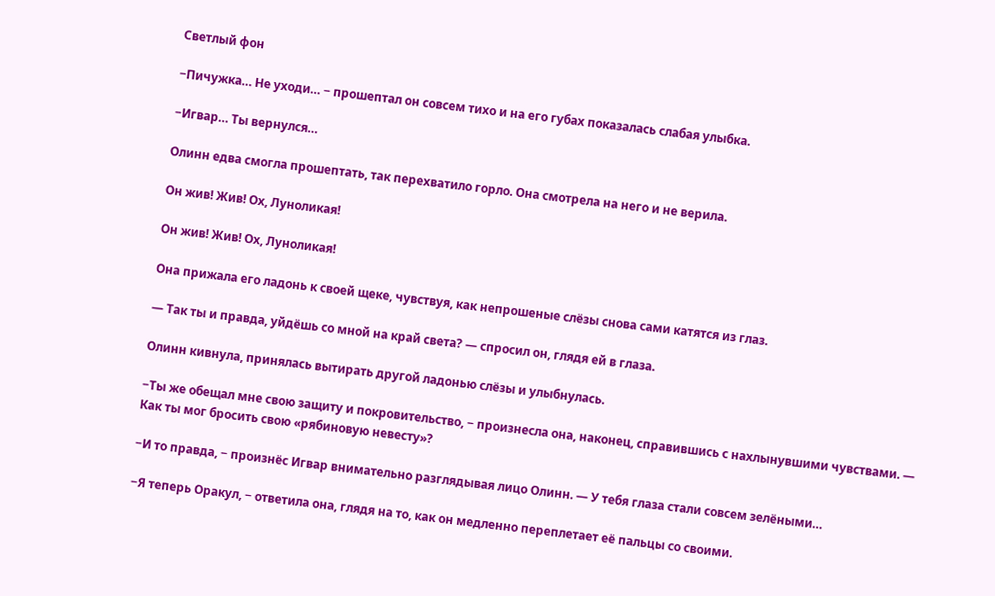Светлый фон

−Пичужка… Не уходи… − прошептал он совсем тихо и на его губах показалась слабая улыбка.

−Игвар… Ты вернулся…

Олинн едва смогла прошептать, так перехватило горло. Она смотрела на него и не верила.

Он жив! Жив! Ох, Луноликая!

Он жив! Жив! Ох, Луноликая!

Она прижала его ладонь к своей щеке, чувствуя, как непрошеные слёзы снова сами катятся из глаз.

— Так ты и правда, уйдёшь со мной на край света? — спросил он, глядя ей в глаза.

Олинн кивнула, принялась вытирать другой ладонью слёзы и улыбнулась.

−Ты же обещал мне свою защиту и покровительство, − произнесла она, наконец, справившись с нахлынувшими чувствами. — Как ты мог бросить свою «рябиновую невесту»?

−И то правда, − произнёс Игвар внимательно разглядывая лицо Олинн. — У тебя глаза стали совсем зелёными…

−Я теперь Оракул, − ответила она, глядя на то, как он медленно переплетает её пальцы со своими.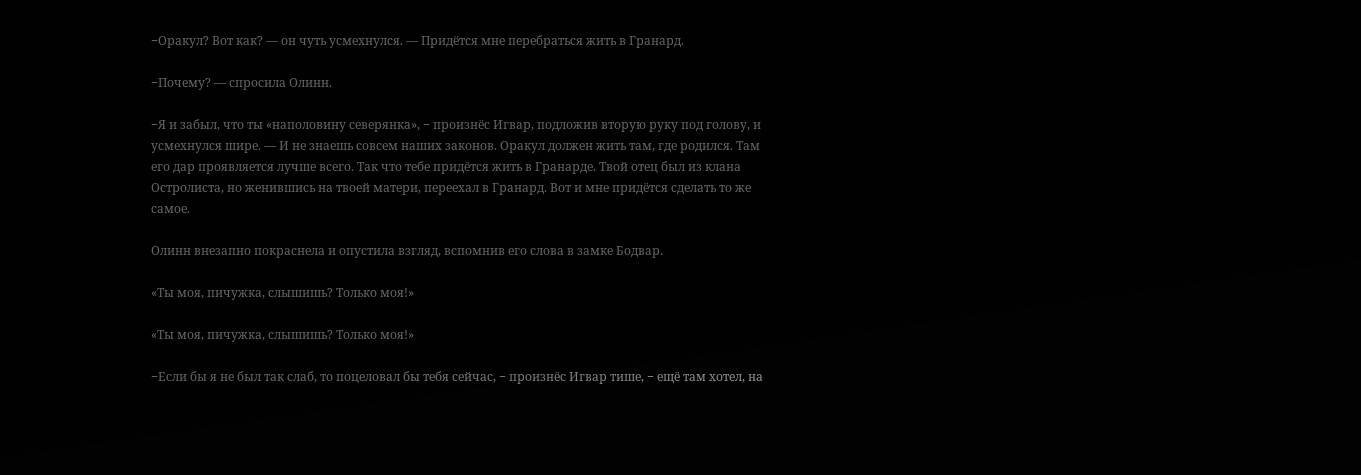−Оракул? Вот как? — он чуть усмехнулся. — Придётся мне перебраться жить в Гранард.

−Почему? — спросила Олинн.

−Я и забыл, что ты «наполовину северянка», − произнёс Игвар, подложив вторую руку под голову, и усмехнулся шире. — И не знаешь совсем наших законов. Оракул должен жить там, где родился. Там его дар проявляется лучше всего. Так что тебе придётся жить в Гранарде. Твой отец был из клана Остролиста, но женившись на твоей матери, переехал в Гранард. Вот и мне придётся сделать то же самое.

Олинн внезапно покраснела и опустила взгляд, вспомнив его слова в замке Бодвар.

«Ты моя, пичужка, слышишь? Только моя!»

«Ты моя, пичужка, слышишь? Только моя!»

−Если бы я не был так слаб, то поцеловал бы тебя сейчас, − произнёс Игвар тише, − ещё там хотел, на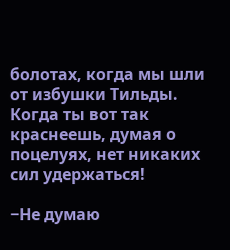болотах, когда мы шли от избушки Тильды. Когда ты вот так краснеешь, думая о поцелуях, нет никаких сил удержаться!

−Не думаю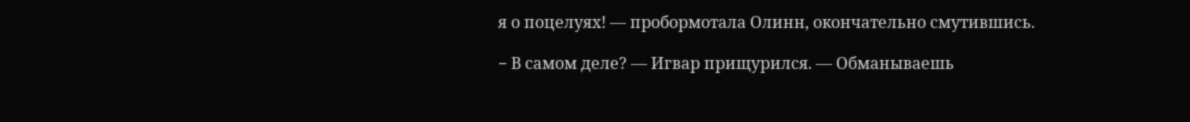я о поцелуях! — пробормотала Олинн, окончательно смутившись.

− В самом деле? — Игвар прищурился. — Обманываешь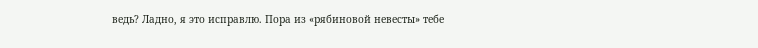ведь? Ладно, я это исправлю. Пора из «рябиновой невесты» тебе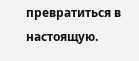превратиться в настоящую.